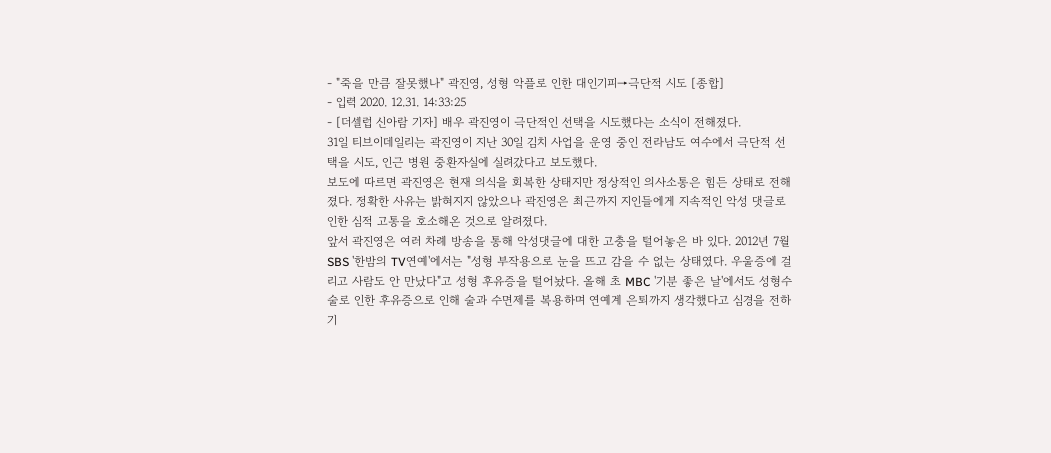- "죽을 만큼 잘못했나" 곽진영, 성형 악플로 인한 대인기피→극단적 시도 [종합]
- 입력 2020. 12.31. 14:33:25
- [더셀럽 신아람 기자] 배우 곽진영이 극단적인 선택을 시도했다는 소식이 전해졌다.
31일 티브이데일리는 곽진영이 지난 30일 김치 사업을 운영 중인 전라남도 여수에서 극단적 선택을 시도, 인근 병원 중환자실에 실려갔다고 보도했다.
보도에 따르면 곽진영은 현재 의식을 회복한 상태지만 정상적인 의사소통은 힘든 상태로 전해졌다. 정확한 사유는 밝혀지지 않았으나 곽진영은 최근까지 지인들에게 지속적인 악성 댓글로 인한 심적 고통을 호소해온 것으로 알려졌다.
앞서 곽진영은 여러 차례 방송을 통해 악성댓글에 대한 고충을 털어놓은 바 있다. 2012년 7월 SBS '한밤의 TV연예'에서는 "성형 부작용으로 눈을 뜨고 감을 수 없는 상태였다. 우울증에 걸리고 사람도 안 만났다"고 성형 후유증을 털어놨다. 올해 초 MBC '기분 좋은 날'에서도 성형수술로 인한 후유증으로 인해 술과 수면제를 복용하며 연예계 은퇴까지 생각했다고 심경을 전하기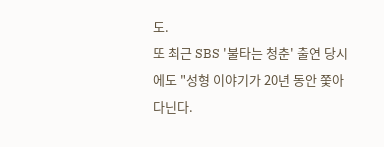도.
또 최근 SBS '불타는 청춘' 출연 당시에도 "성형 이야기가 20년 동안 쫓아다닌다.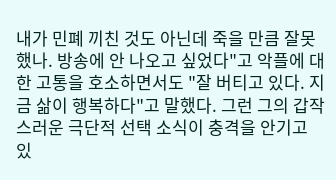내가 민폐 끼친 것도 아닌데 죽을 만큼 잘못했나. 방송에 안 나오고 싶었다"고 악플에 대한 고통을 호소하면서도 "잘 버티고 있다. 지금 삶이 행복하다"고 말했다. 그런 그의 갑작스러운 극단적 선택 소식이 충격을 안기고 있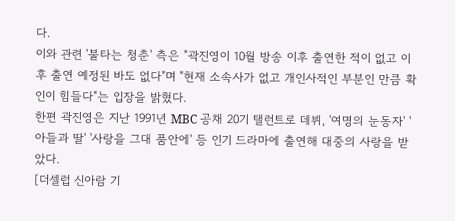다.
이와 관련 '불타는 청춘' 측은 "곽진영이 10월 방송 이후 출연한 적이 없고 이후 출연 예정된 바도 없다"며 "현재 소속사가 없고 개인사적인 부분인 만큼 확인이 힘들다"는 입장을 밝혔다.
한편 곽진영은 지난 1991년 MBC 공채 20기 탤런트로 데뷔, '여명의 눈동자' '아들과 딸' '사랑을 그대 품안에' 등 인기 드라마에 출연해 대중의 사랑을 받았다.
[더셀럽 신아람 기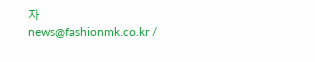자 news@fashionmk.co.kr /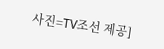사진=TV조선 제공]